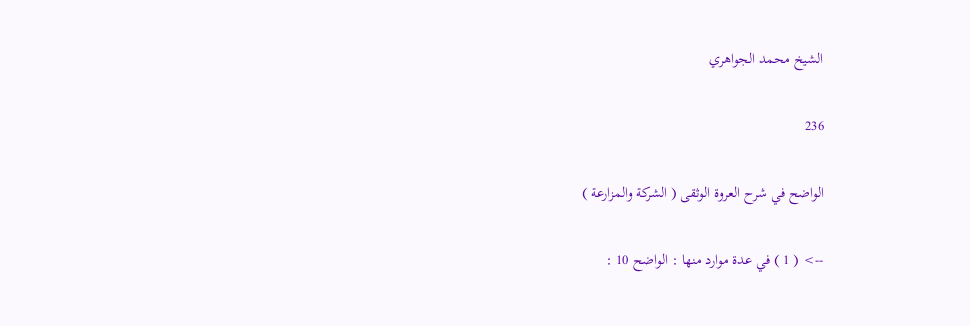الشيخ محمد الجواهري

236

الواضح في شرح العروة الوثقى ( الشركة والمزارعة )

--> ( 1 ) في عدة موارد منها : الواضح 10 :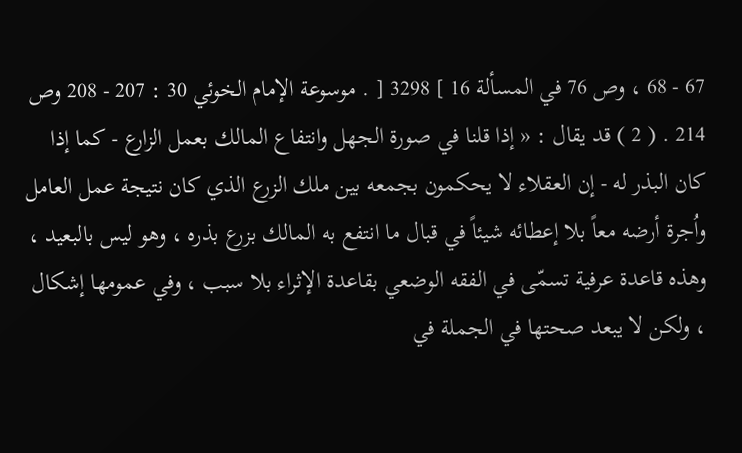67 - 68 ، وص 76 في المسألة 16 ] 3298 [ . موسوعة الإمام الخوئي 30 : 207 - 208 وص 214 . ( 2 ) قد يقال : « إذا قلنا في صورة الجهل وانتفاع المالك بعمل الزارع - كما إذا كان البذر له - إن العقلاء لا يحكمون بجمعه بين ملك الزرع الذي كان نتيجة عمل العامل واُجرة أرضه معاً بلا إعطائه شيئاً في قبال ما انتفع به المالك بزرع بذره ، وهو ليس بالبعيد ، وهذه قاعدة عرفية تسمّى في الفقه الوضعي بقاعدة الإثراء بلا سبب ، وفي عمومها إشكال ، ولكن لا يبعد صحتها في الجملة في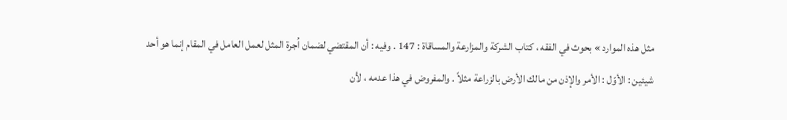مثل هذه الموارد » بحوث في الفقه ، كتاب الشركة والمزارعة والمساقاة : 147 . وفيه : أن المقتضي لضمان اُجرة المثل لعمل العامل في المقام إنما هو أحد شيئين : الأوّل : الأمر والإذن من مالك الأرض بالزراعة مثلاً . والمفروض في هذا عدمه ، لأن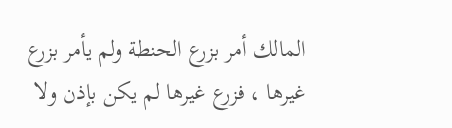المالك أمر بزرع الحنطة ولم يأمر بزرع غيرها ، فزرع غيرها لم يكن بإذن ولا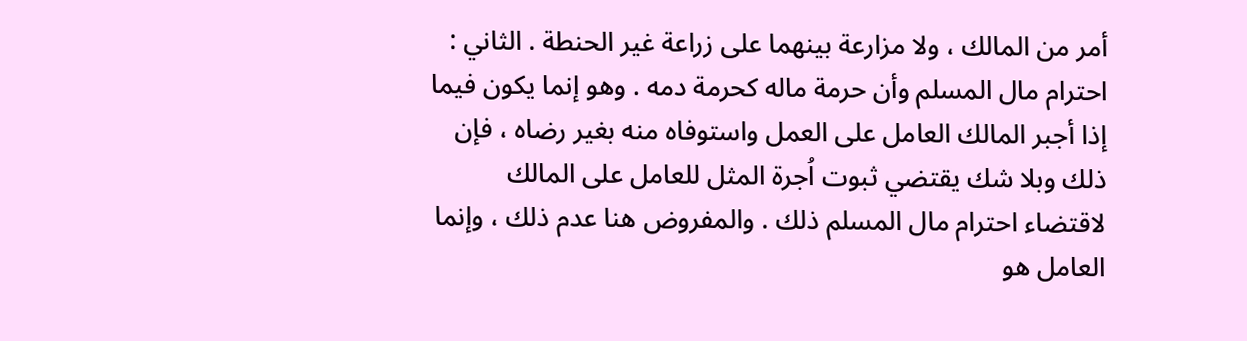أمر من المالك ، ولا مزارعة بينهما على زراعة غير الحنطة . الثاني : احترام مال المسلم وأن حرمة ماله كحرمة دمه . وهو إنما يكون فيما إذا أجبر المالك العامل على العمل واستوفاه منه بغير رضاه ، فإن ذلك وبلا شك يقتضي ثبوت اُجرة المثل للعامل على المالك لاقتضاء احترام مال المسلم ذلك . والمفروض هنا عدم ذلك ، وإنما العامل هو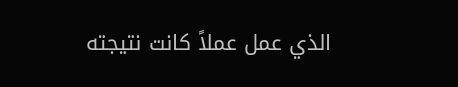الذي عمل عملاً كانت نتيجته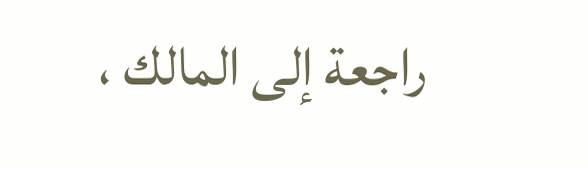راجعة إلى المالك ،